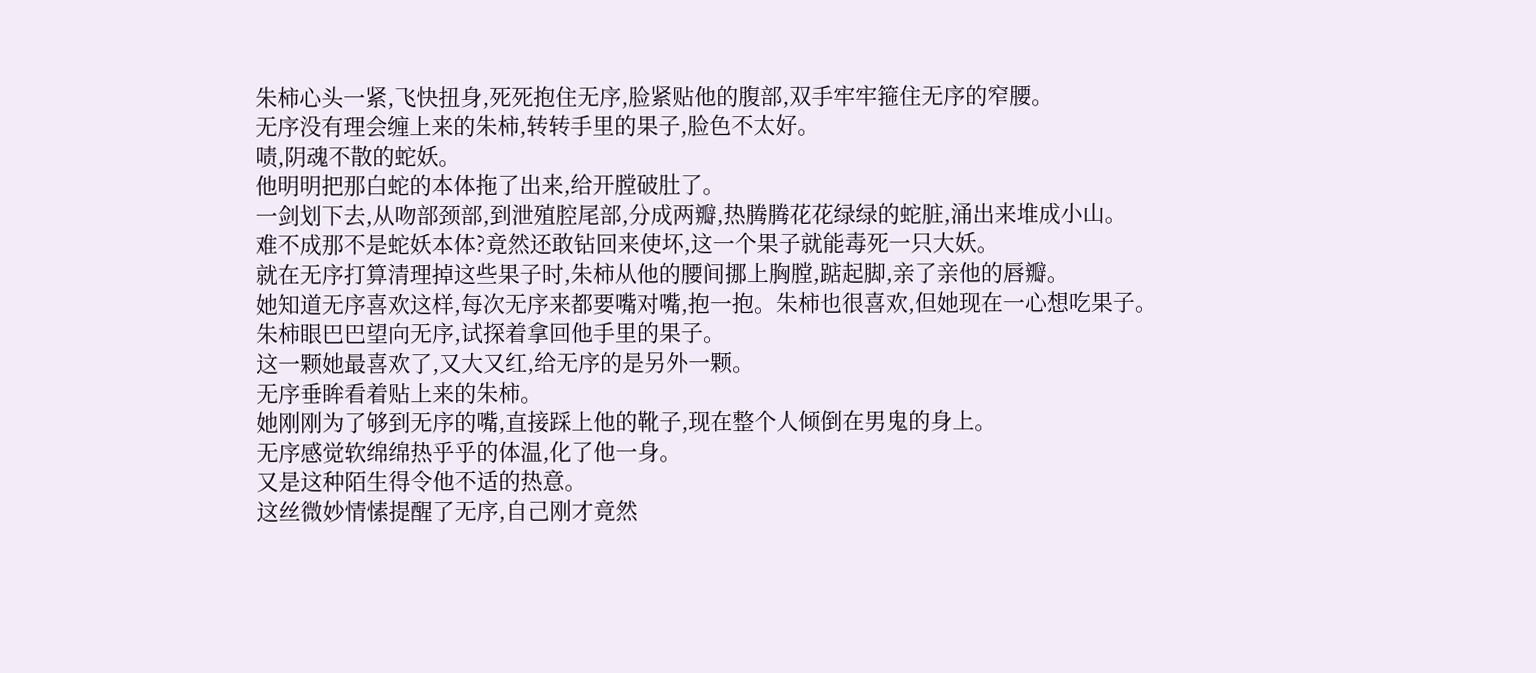朱柿心头一紧,飞快扭身,死死抱住无序,脸紧贴他的腹部,双手牢牢箍住无序的窄腰。
无序没有理会缠上来的朱柿,转转手里的果子,脸色不太好。
啧,阴魂不散的蛇妖。
他明明把那白蛇的本体拖了出来,给开膛破肚了。
一剑划下去,从吻部颈部,到泄殖腔尾部,分成两瓣,热腾腾花花绿绿的蛇脏,涌出来堆成小山。
难不成那不是蛇妖本体?竟然还敢钻回来使坏,这一个果子就能毒死一只大妖。
就在无序打算清理掉这些果子时,朱柿从他的腰间挪上胸膛,踮起脚,亲了亲他的唇瓣。
她知道无序喜欢这样,每次无序来都要嘴对嘴,抱一抱。朱柿也很喜欢,但她现在一心想吃果子。
朱柿眼巴巴望向无序,试探着拿回他手里的果子。
这一颗她最喜欢了,又大又红,给无序的是另外一颗。
无序垂眸看着贴上来的朱柿。
她刚刚为了够到无序的嘴,直接踩上他的靴子,现在整个人倾倒在男鬼的身上。
无序感觉软绵绵热乎乎的体温,化了他一身。
又是这种陌生得令他不适的热意。
这丝微妙情愫提醒了无序,自己刚才竟然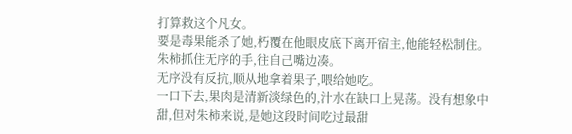打算救这个凡女。
要是毒果能杀了她,朽覆在他眼皮底下离开宿主,他能轻松制住。
朱柿抓住无序的手,往自己嘴边凑。
无序没有反抗,顺从地拿着果子,喂给她吃。
一口下去,果肉是清新淡绿色的,汁水在缺口上晃荡。没有想象中甜,但对朱柿来说,是她这段时间吃过最甜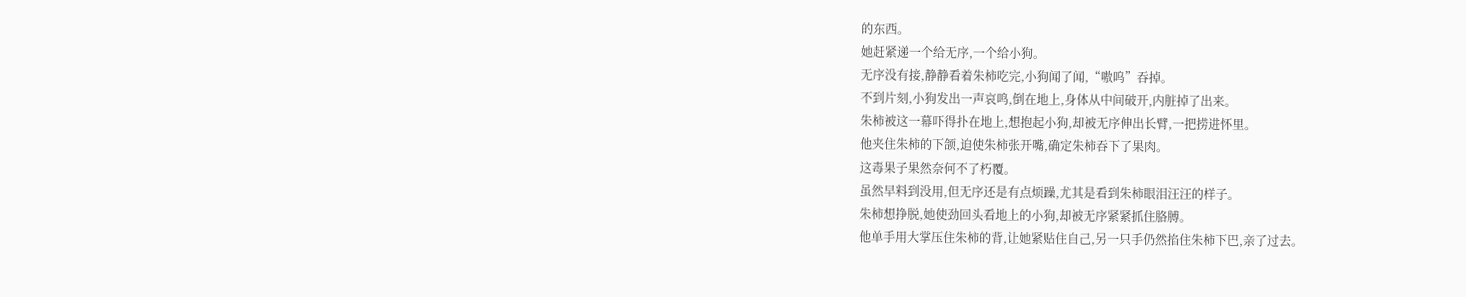的东西。
她赶紧递一个给无序,一个给小狗。
无序没有接,静静看着朱柿吃完,小狗闻了闻,“嗷呜”吞掉。
不到片刻,小狗发出一声哀鸣,倒在地上,身体从中间破开,内脏掉了出来。
朱柿被这一幕吓得扑在地上,想抱起小狗,却被无序伸出长臂,一把捞进怀里。
他夹住朱柿的下颌,迫使朱柿张开嘴,确定朱柿吞下了果肉。
这毒果子果然奈何不了朽覆。
虽然早料到没用,但无序还是有点烦躁,尤其是看到朱柿眼泪汪汪的样子。
朱柿想挣脱,她使劲回头看地上的小狗,却被无序紧紧抓住胳膊。
他单手用大掌压住朱柿的背,让她紧贴住自己,另一只手仍然掐住朱柿下巴,亲了过去。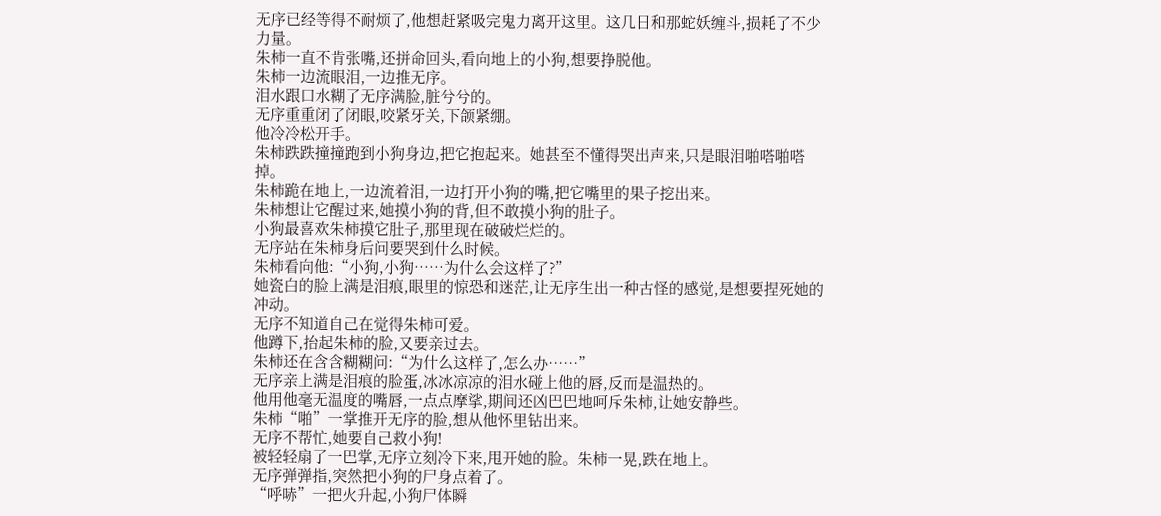无序已经等得不耐烦了,他想赶紧吸完鬼力离开这里。这几日和那蛇妖缠斗,损耗了不少力量。
朱柿一直不肯张嘴,还拼命回头,看向地上的小狗,想要挣脱他。
朱柿一边流眼泪,一边推无序。
泪水跟口水糊了无序满脸,脏兮兮的。
无序重重闭了闭眼,咬紧牙关,下颌紧绷。
他冷冷松开手。
朱柿跌跌撞撞跑到小狗身边,把它抱起来。她甚至不懂得哭出声来,只是眼泪啪嗒啪嗒掉。
朱柿跪在地上,一边流着泪,一边打开小狗的嘴,把它嘴里的果子挖出来。
朱柿想让它醒过来,她摸小狗的背,但不敢摸小狗的肚子。
小狗最喜欢朱柿摸它肚子,那里现在破破烂烂的。
无序站在朱柿身后问要哭到什么时候。
朱柿看向他:“小狗,小狗……为什么会这样了?”
她瓷白的脸上满是泪痕,眼里的惊恐和迷茫,让无序生出一种古怪的感觉,是想要捏死她的冲动。
无序不知道自己在觉得朱柿可爱。
他蹲下,抬起朱柿的脸,又要亲过去。
朱柿还在含含糊糊问:“为什么这样了,怎么办……”
无序亲上满是泪痕的脸蛋,冰冰凉凉的泪水碰上他的唇,反而是温热的。
他用他毫无温度的嘴唇,一点点摩挲,期间还凶巴巴地呵斥朱柿,让她安静些。
朱柿“啪”一掌推开无序的脸,想从他怀里钻出来。
无序不帮忙,她要自己救小狗!
被轻轻扇了一巴掌,无序立刻冷下来,甩开她的脸。朱柿一晃,跌在地上。
无序弹弹指,突然把小狗的尸身点着了。
“呼哧”一把火升起,小狗尸体瞬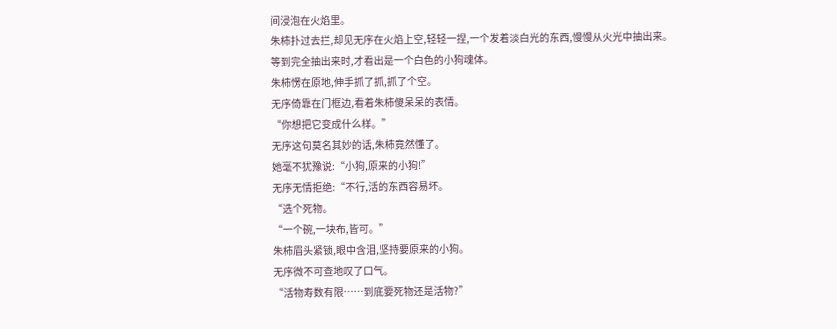间浸泡在火焰里。
朱柿扑过去拦,却见无序在火焰上空,轻轻一捏,一个发着淡白光的东西,慢慢从火光中抽出来。
等到完全抽出来时,才看出是一个白色的小狗魂体。
朱柿愣在原地,伸手抓了抓,抓了个空。
无序倚靠在门框边,看着朱柿傻呆呆的表情。
“你想把它变成什么样。”
无序这句莫名其妙的话,朱柿竟然懂了。
她毫不犹豫说:“小狗,原来的小狗!”
无序无情拒绝:“不行,活的东西容易坏。
“选个死物。
“一个碗,一块布,皆可。”
朱柿眉头紧锁,眼中含泪,坚持要原来的小狗。
无序微不可查地叹了口气。
“活物寿数有限……到底要死物还是活物?”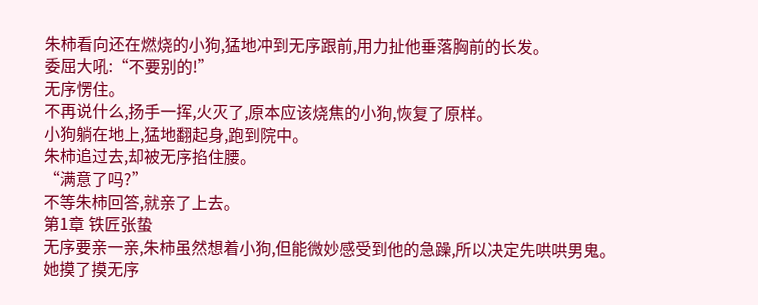朱柿看向还在燃烧的小狗,猛地冲到无序跟前,用力扯他垂落胸前的长发。
委屈大吼:“不要别的!”
无序愣住。
不再说什么,扬手一挥,火灭了,原本应该烧焦的小狗,恢复了原样。
小狗躺在地上,猛地翻起身,跑到院中。
朱柿追过去,却被无序掐住腰。
“满意了吗?”
不等朱柿回答,就亲了上去。
第1章 铁匠张蛰
无序要亲一亲,朱柿虽然想着小狗,但能微妙感受到他的急躁,所以决定先哄哄男鬼。
她摸了摸无序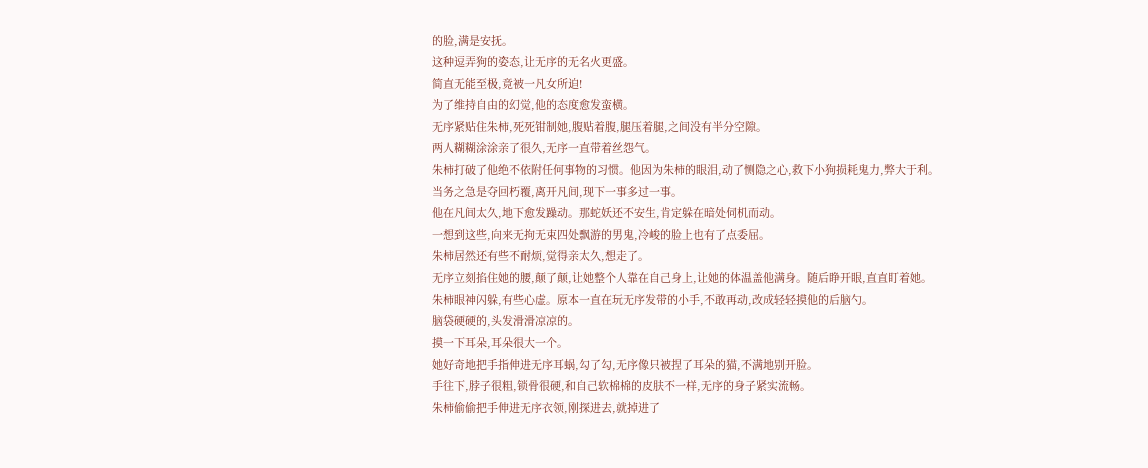的脸,满是安抚。
这种逗弄狗的姿态,让无序的无名火更盛。
简直无能至极,竟被一凡女所迫!
为了维持自由的幻觉,他的态度愈发蛮横。
无序紧贴住朱柿,死死钳制她,腹贴着腹,腿压着腿,之间没有半分空隙。
两人糊糊涂涂亲了很久,无序一直带着丝怨气。
朱柿打破了他绝不依附任何事物的习惯。他因为朱柿的眼泪,动了恻隐之心,救下小狗损耗鬼力,弊大于利。
当务之急是夺回朽覆,离开凡间,现下一事多过一事。
他在凡间太久,地下愈发躁动。那蛇妖还不安生,肯定躲在暗处伺机而动。
一想到这些,向来无拘无束四处飘游的男鬼,冷峻的脸上也有了点委屈。
朱柿居然还有些不耐烦,觉得亲太久,想走了。
无序立刻掐住她的腰,颠了颠,让她整个人靠在自己身上,让她的体温盖他满身。随后睁开眼,直直盯着她。
朱柿眼神闪躲,有些心虚。原本一直在玩无序发带的小手,不敢再动,改成轻轻摸他的后脑勺。
脑袋硬硬的,头发滑滑凉凉的。
摸一下耳朵,耳朵很大一个。
她好奇地把手指伸进无序耳蜗,勾了勾,无序像只被捏了耳朵的猫,不满地别开脸。
手往下,脖子很粗,锁骨很硬,和自己软棉棉的皮肤不一样,无序的身子紧实流畅。
朱柿偷偷把手伸进无序衣领,刚探进去,就掉进了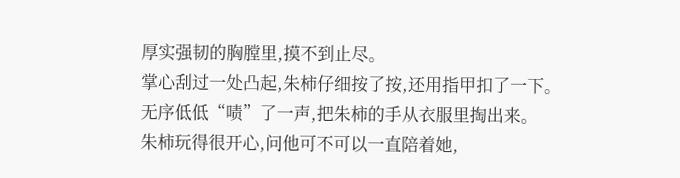厚实强韧的胸膛里,摸不到止尽。
掌心刮过一处凸起,朱柿仔细按了按,还用指甲扣了一下。
无序低低“啧”了一声,把朱柿的手从衣服里掏出来。
朱柿玩得很开心,问他可不可以一直陪着她,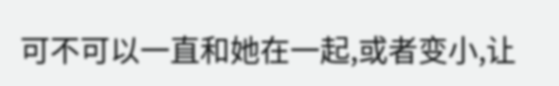可不可以一直和她在一起,或者变小,让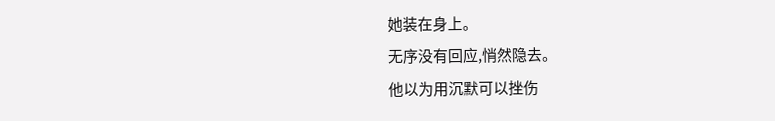她装在身上。
无序没有回应,悄然隐去。
他以为用沉默可以挫伤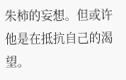朱柿的妄想。但或许他是在抵抗自己的渴望。